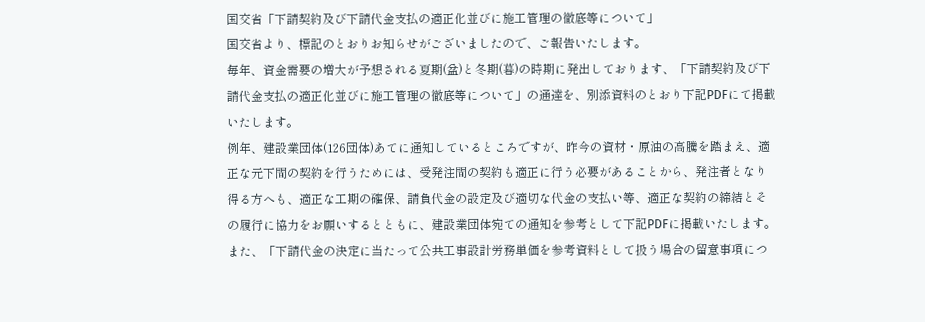国交省「下請契約及び下請代金支払の適正化並びに施工管理の徹底等について」
国交省より、標記のとおりお知らせがございましたので、ご報告いたします。
毎年、資金需要の増大が予想される夏期(盆)と冬期(暮)の時期に発出しております、「下請契約及び下請代金支払の適正化並びに施工管理の徹底等について」の通達を、別添資料のとおり下記PDFにて掲載いたします。
例年、建設業団体(126団体)あてに通知しているところですが、昨今の資材・原油の高騰を踏まえ、適正な元下間の契約を行うためには、受発注間の契約も適正に行う必要があることから、発注者となり得る方へも、適正な工期の確保、請負代金の設定及び適切な代金の支払い等、適正な契約の締結とその履行に協力をお願いするとともに、建設業団体宛ての通知を参考として下記PDFに掲載いたします。また、「下請代金の決定に当たって公共工事設計労務単価を参考資料として扱う場合の留意事項につ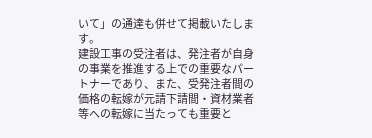いて」の通達も併せて掲載いたします。
建設工事の受注者は、発注者が自身の事業を推進する上での重要なパートナーであり、また、受発注者間の価格の転嫁が元請下請間・資材業者等への転嫁に当たっても重要と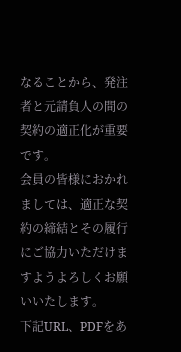なることから、発注者と元請負人の間の契約の適正化が重要です。
会員の皆様におかれましては、適正な契約の締結とその履行にご協力いただけますようよろしくお願いいたします。
下記URL、PDFをあ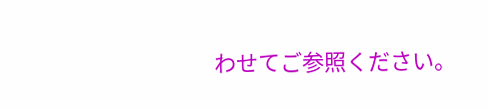わせてご参照ください。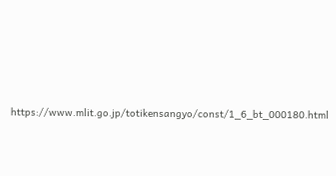https://www.mlit.go.jp/totikensangyo/const/1_6_bt_000180.html